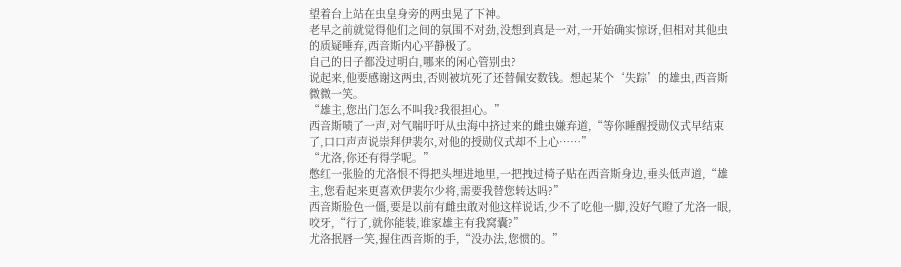望着台上站在虫皇身旁的两虫晃了下神。
老早之前就觉得他们之间的氛围不对劲,没想到真是一对,一开始确实惊讶,但相对其他虫的质疑唾弃,西音斯内心平静极了。
自己的日子都没过明白,哪来的闲心管别虫?
说起来,他要感谢这两虫,否则被坑死了还替佩安数钱。想起某个‘失踪’的雄虫,西音斯微微一笑。
“雄主,您出门怎么不叫我?我很担心。”
西音斯啧了一声,对气喘吁吁从虫海中挤过来的雌虫嫌弃道,“等你睡醒授勋仪式早结束了,口口声声说崇拜伊裴尔,对他的授勋仪式却不上心……”
“尤洛,你还有得学呢。”
憋红一张脸的尤洛恨不得把头埋进地里,一把拽过椅子贴在西音斯身边,垂头低声道,“雄主,您看起来更喜欢伊裴尔少将,需要我替您转达吗?”
西音斯脸色一僵,要是以前有雌虫敢对他这样说话,少不了吃他一脚,没好气瞪了尤洛一眼,咬牙,“行了,就你能装,谁家雄主有我窝囊?”
尤洛抿唇一笑,握住西音斯的手,“没办法,您惯的。”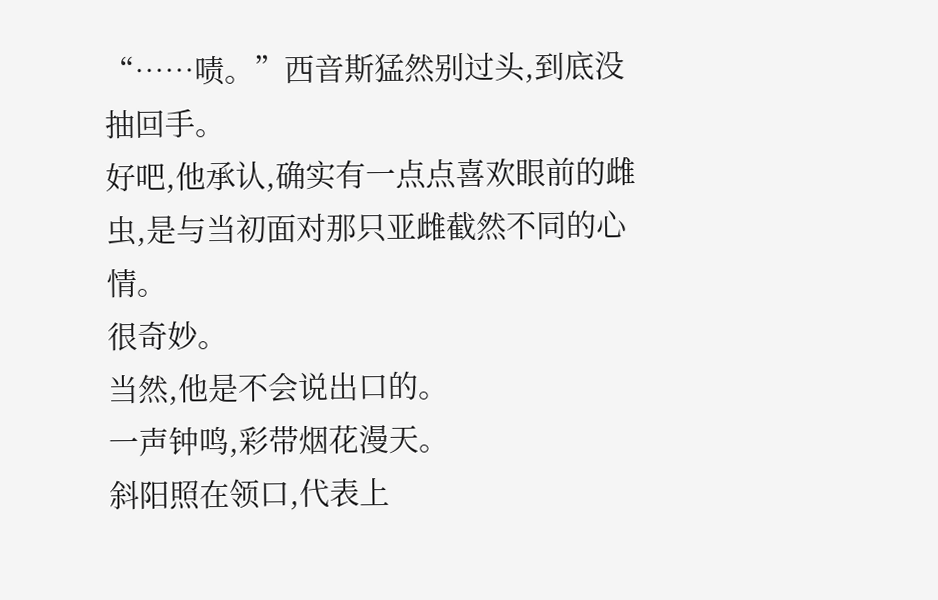“……啧。”西音斯猛然别过头,到底没抽回手。
好吧,他承认,确实有一点点喜欢眼前的雌虫,是与当初面对那只亚雌截然不同的心情。
很奇妙。
当然,他是不会说出口的。
一声钟鸣,彩带烟花漫天。
斜阳照在领口,代表上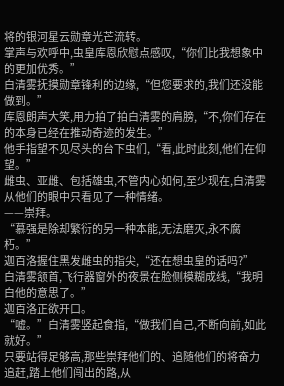将的银河星云勋章光芒流转。
掌声与欢呼中,虫皇库恩欣慰点感叹,“你们比我想象中的更加优秀。”
白清雾抚摸勋章锋利的边缘,“但您要求的,我们还没能做到。”
库恩朗声大笑,用力拍了拍白清雾的肩膀,“不,你们存在的本身已经在推动奇迹的发生。”
他手指望不见尽头的台下虫们,“看,此时此刻,他们在仰望。”
雌虫、亚雌、包括雄虫,不管内心如何,至少现在,白清雾从他们的眼中只看见了一种情绪。
——崇拜。
“慕强是除却繁衍的另一种本能,无法磨灭,永不腐朽。”
迦百洛握住黑发雌虫的指尖,“还在想虫皇的话吗?”
白清雾颔首,飞行器窗外的夜景在脸侧模糊成线,“我明白他的意思了。”
迦百洛正欲开口。
“嘘。”白清雾竖起食指,“做我们自己,不断向前,如此就好。”
只要站得足够高,那些崇拜他们的、追随他们的将奋力追赶,踏上他们闯出的路,从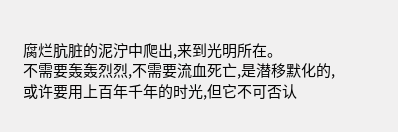腐烂肮脏的泥泞中爬出,来到光明所在。
不需要轰轰烈烈,不需要流血死亡,是潜移默化的,或许要用上百年千年的时光,但它不可否认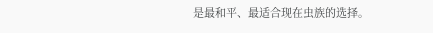是最和平、最适合现在虫族的选择。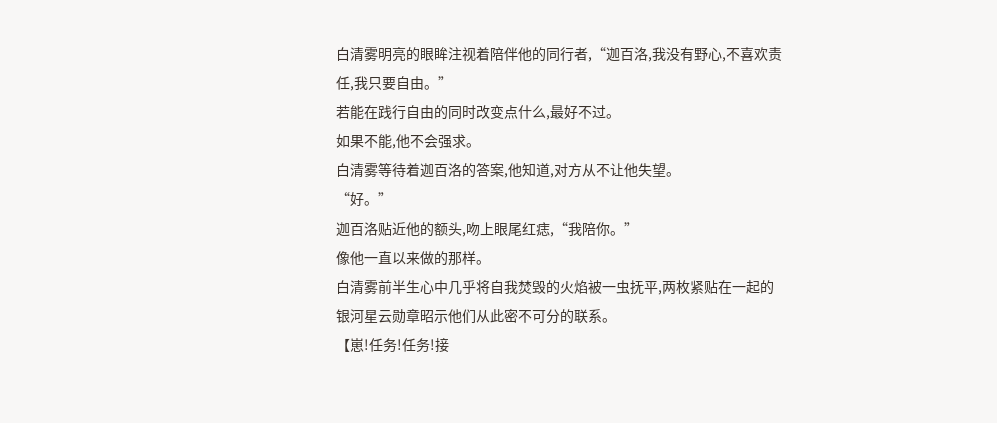白清雾明亮的眼眸注视着陪伴他的同行者,“迦百洛,我没有野心,不喜欢责任,我只要自由。”
若能在践行自由的同时改变点什么,最好不过。
如果不能,他不会强求。
白清雾等待着迦百洛的答案,他知道,对方从不让他失望。
“好。”
迦百洛贴近他的额头,吻上眼尾红痣,“我陪你。”
像他一直以来做的那样。
白清雾前半生心中几乎将自我焚毁的火焰被一虫抚平,两枚紧贴在一起的银河星云勋章昭示他们从此密不可分的联系。
【崽!任务!任务!接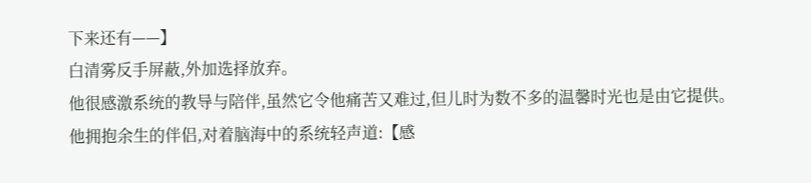下来还有——】
白清雾反手屏蔽,外加选择放弃。
他很感激系统的教导与陪伴,虽然它令他痛苦又难过,但儿时为数不多的温馨时光也是由它提供。
他拥抱余生的伴侣,对着脑海中的系统轻声道:【感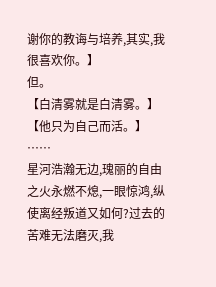谢你的教诲与培养,其实,我很喜欢你。】
但。
【白清雾就是白清雾。】
【他只为自己而活。】
……
星河浩瀚无边,瑰丽的自由之火永燃不熄,一眼惊鸿,纵使离经叛道又如何?过去的苦难无法磨灭,我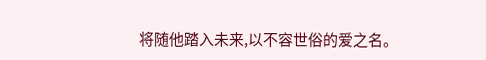将随他踏入未来,以不容世俗的爱之名。